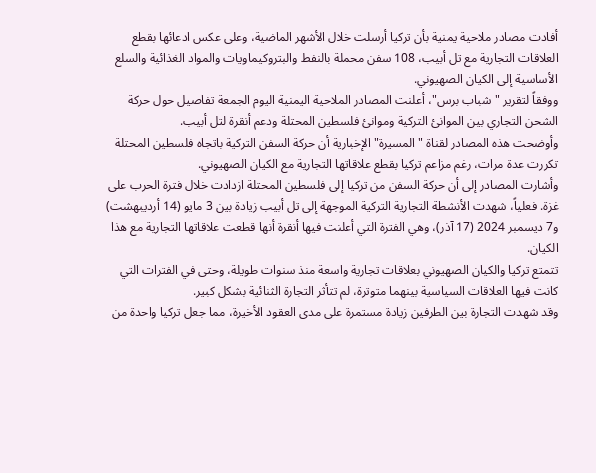أفادت مصادر ملاحية يمنية بأن تركيا أرسلت خلال الأشهر الماضية، وعلى عكس ادعائها بقطع العلاقات التجارية مع تل أبيب، 108 سفن محملة بالنفط والبتروكيماويات والمواد الغذائية والسلع الأساسية إلى الكيان الصهيوني.
ووفقاً لتقرير "شباب برس"، أعلنت المصادر الملاحية اليمنية اليوم الجمعة تفاصيل حول حركة الشحن التجاري بين الموانئ التركية وموانئ فلسطين المحتلة ودعم أنقرة لتل أبيب.
وأوضحت هذه المصادر لقناة "المسيرة" الإخبارية أن حركة السفن التركية باتجاه فلسطين المحتلة تكررت عدة مرات، رغم مزاعم تركيا بقطع علاقاتها التجارية مع الكيان الصهيوني.
وأشارت المصادر إلى أن حركة السفن من تركيا إلى فلسطين المحتلة ازدادت خلال فترة الحرب على غزة. فعلياً، شهدت الأنشطة التجارية التركية الموجهة إلى تل أبيب زيادة بين 3 مايو (14 أرديبهشت) و7 ديسمبر 2024 (17 آذر)، وهي الفترة التي أعلنت فيها أنقرة أنها قطعت علاقاتها التجارية مع هذا الكيان.
تتمتع تركيا والكيان الصهيوني بعلاقات تجارية واسعة منذ سنوات طويلة، وحتى في الفترات التي كانت فيها العلاقات السياسية بينهما متوترة، لم تتأثر التجارة الثنائية بشكل كبير.
وقد شهدت التجارة بين الطرفين زيادة مستمرة على مدى العقود الأخيرة، مما جعل تركيا واحدة من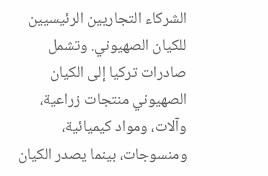الشركاء التجاريين الرئيسيين للكيان الصهيوني. وتشمل صادرات تركيا إلى الكيان الصهيوني منتجات زراعية، وآلات، ومواد كيميائية، ومنسوجات، بينما يصدر الكيان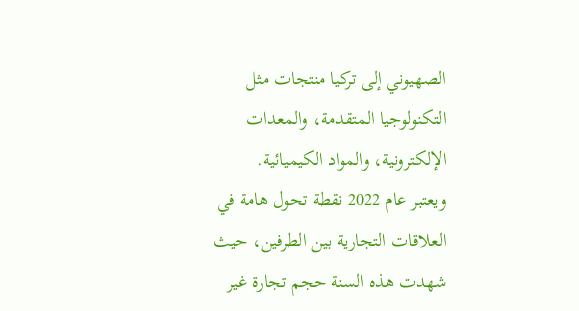الصهيوني إلى تركيا منتجات مثل التكنولوجيا المتقدمة، والمعدات الإلكترونية، والمواد الكيميائية.
ويعتبر عام 2022 نقطة تحول هامة في العلاقات التجارية بين الطرفين، حيث شهدت هذه السنة حجم تجارة غير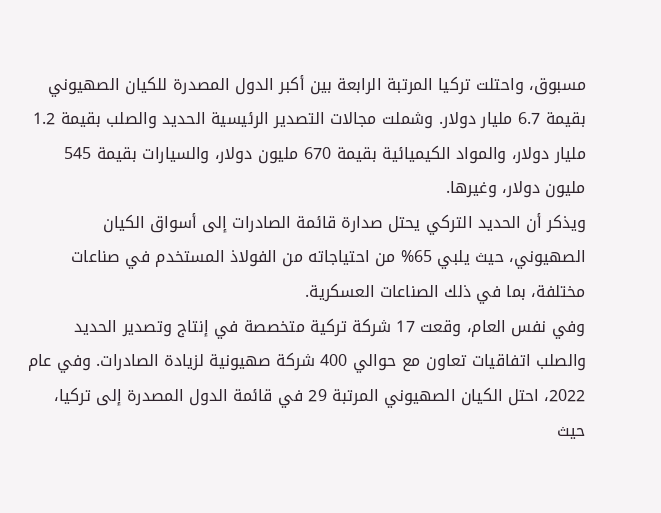مسبوق، واحتلت تركيا المرتبة الرابعة بين أكبر الدول المصدرة للكيان الصهيوني بقيمة 6.7 مليار دولار. وشملت مجالات التصدير الرئيسية الحديد والصلب بقيمة 1.2 مليار دولار، والمواد الكيميائية بقيمة 670 مليون دولار، والسيارات بقيمة 545 مليون دولار، وغيرها.
ويذكر أن الحديد التركي يحتل صدارة قائمة الصادرات إلى أسواق الكيان الصهيوني، حيث يلبي 65% من احتياجاته من الفولاذ المستخدم في صناعات مختلفة، بما في ذلك الصناعات العسكرية.
وفي نفس العام، وقعت 17 شركة تركية متخصصة في إنتاج وتصدير الحديد والصلب اتفاقيات تعاون مع حوالي 400 شركة صهيونية لزيادة الصادرات. وفي عام 2022، احتل الكيان الصهيوني المرتبة 29 في قائمة الدول المصدرة إلى تركيا، حيث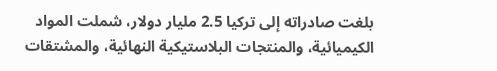بلغت صادراته إلى تركيا 2.5 مليار دولار، شملت المواد الكيميائية، والمنتجات البلاستيكية النهائية، والمشتقات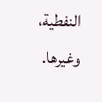النفطية، وغيرها.